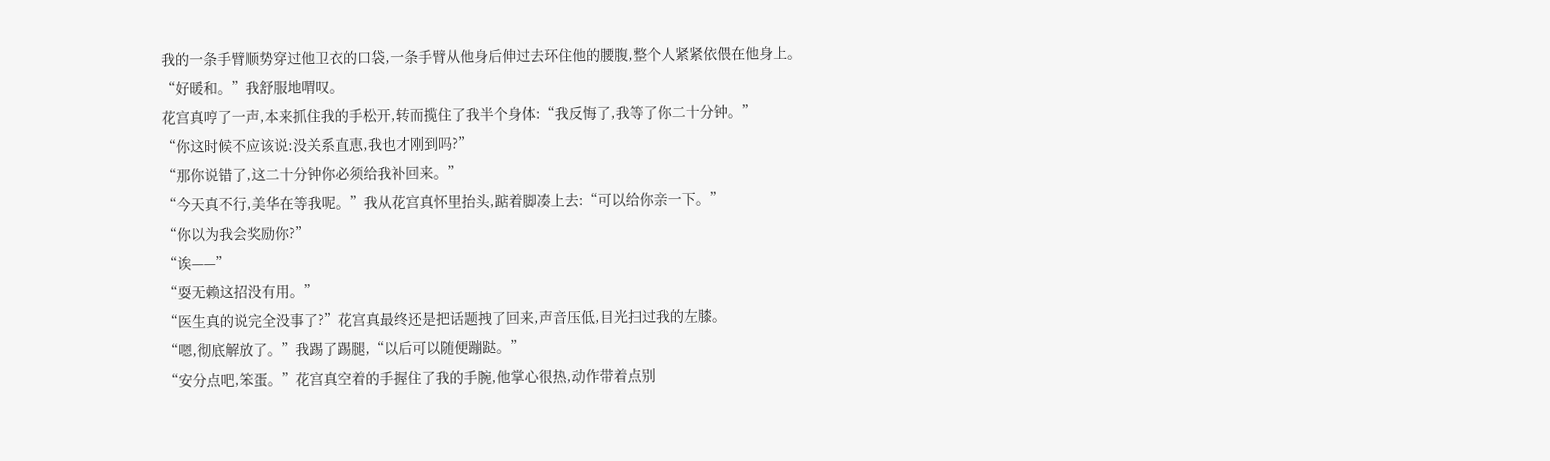我的一条手臂顺势穿过他卫衣的口袋,一条手臂从他身后伸过去环住他的腰腹,整个人紧紧依偎在他身上。
“好暖和。”我舒服地喟叹。
花宫真哼了一声,本来抓住我的手松开,转而揽住了我半个身体:“我反悔了,我等了你二十分钟。”
“你这时候不应该说:没关系直恵,我也才刚到吗?”
“那你说错了,这二十分钟你必须给我补回来。”
“今天真不行,美华在等我呢。”我从花宫真怀里抬头,踮着脚凑上去:“可以给你亲一下。”
“你以为我会奖励你?”
“诶——”
“耍无赖这招没有用。”
“医生真的说完全没事了?”花宫真最终还是把话题拽了回来,声音压低,目光扫过我的左膝。
“嗯,彻底解放了。”我踢了踢腿,“以后可以随便蹦跶。”
“安分点吧,笨蛋。”花宫真空着的手握住了我的手腕,他掌心很热,动作带着点别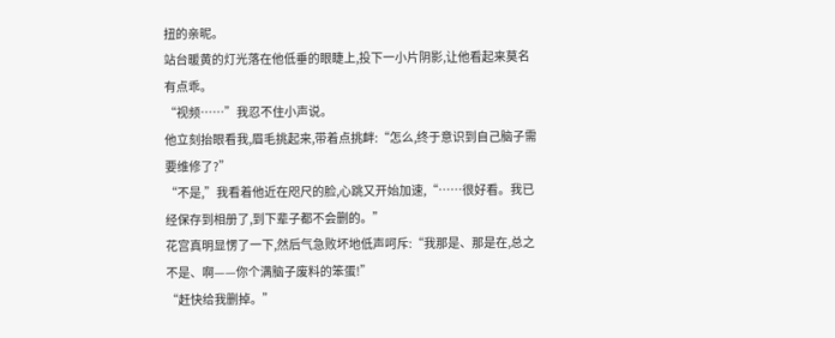扭的亲昵。
站台暖黄的灯光落在他低垂的眼睫上,投下一小片阴影,让他看起来莫名有点乖。
“视频……”我忍不住小声说。
他立刻抬眼看我,眉毛挑起来,带着点挑衅:“怎么,终于意识到自己脑子需要维修了?”
“不是,”我看着他近在咫尺的脸,心跳又开始加速,“……很好看。我已经保存到相册了,到下辈子都不会删的。”
花宫真明显愣了一下,然后气急败坏地低声呵斥:“我那是、那是在,总之不是、啊——你个满脑子废料的笨蛋!”
“赶快给我删掉。”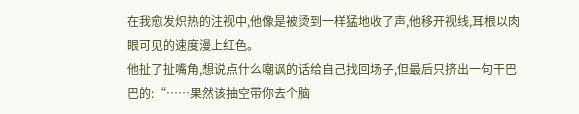在我愈发炽热的注视中,他像是被烫到一样猛地收了声,他移开视线,耳根以肉眼可见的速度漫上红色。
他扯了扯嘴角,想说点什么嘲讽的话给自己找回场子,但最后只挤出一句干巴巴的:“……果然该抽空带你去个脑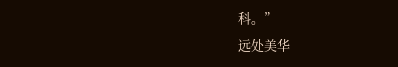科。”
远处美华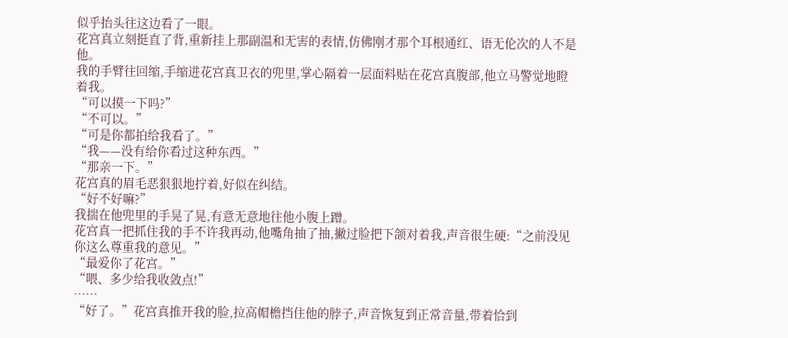似乎抬头往这边看了一眼。
花宫真立刻挺直了背,重新挂上那副温和无害的表情,仿佛刚才那个耳根通红、语无伦次的人不是他。
我的手臂往回缩,手缩进花宫真卫衣的兜里,掌心隔着一层面料贴在花宫真腹部,他立马警觉地瞪着我。
“可以摸一下吗?”
“不可以。”
“可是你都拍给我看了。”
“我——没有给你看过这种东西。”
“那亲一下。”
花宫真的眉毛恶狠狠地拧着,好似在纠结。
“好不好嘛?”
我揣在他兜里的手晃了晃,有意无意地往他小腹上蹭。
花宫真一把抓住我的手不许我再动,他嘴角抽了抽,撇过脸把下颌对着我,声音很生硬:“之前没见你这么尊重我的意见。”
“最爱你了花宫。”
“喂、多少给我收敛点!”
……
“好了。”花宫真推开我的脸,拉高帽檐挡住他的脖子,声音恢复到正常音量,带着恰到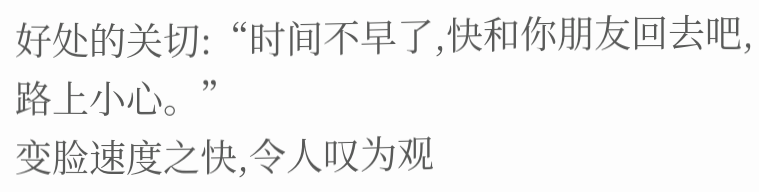好处的关切:“时间不早了,快和你朋友回去吧,路上小心。”
变脸速度之快,令人叹为观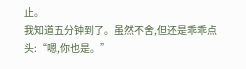止。
我知道五分钟到了。虽然不舍,但还是乖乖点头:“嗯,你也是。”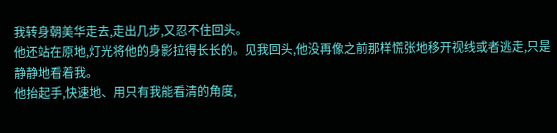我转身朝美华走去,走出几步,又忍不住回头。
他还站在原地,灯光将他的身影拉得长长的。见我回头,他没再像之前那样慌张地移开视线或者逃走,只是静静地看着我。
他抬起手,快速地、用只有我能看清的角度,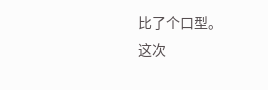比了个口型。
这次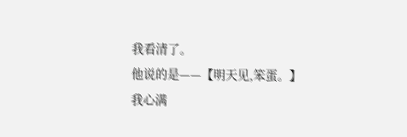我看清了。
他说的是——【明天见,笨蛋。】
我心满